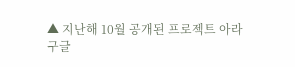▲ 지난해 10월 공개된 프로젝트 아라
구글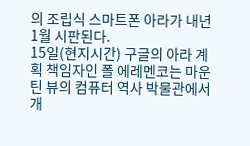의 조립식 스마트폰 아라가 내년 1월 시판된다.
15일(현지시간) 구글의 아라 계획 책임자인 폴 에레멘코는 마운틴 뷰의 컴퓨터 역사 박물관에서 개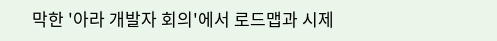막한 '아라 개발자 회의'에서 로드맵과 시제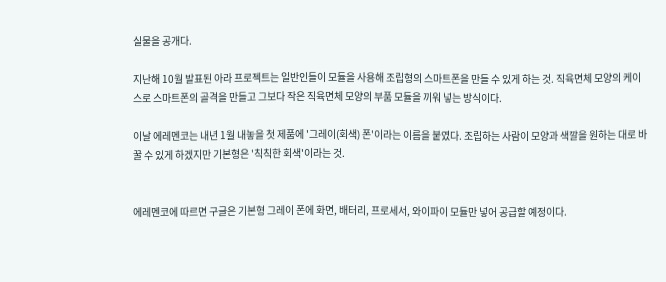실물을 공개다.

지난해 10월 발표된 아라 프로젝트는 일반인들이 모듈을 사용해 조립형의 스마트폰을 만들 수 있게 하는 것. 직육면체 모양의 케이스로 스마트폰의 골격을 만들고 그보다 작은 직육면체 모양의 부품 모듈을 끼워 넣는 방식이다.

이날 에레멘코는 내년 1월 내놓을 첫 제품에 '그레이(회색) 폰'이라는 이름을 붙였다. 조립하는 사람이 모양과 색깔을 원하는 대로 바꿀 수 있게 하겠지만 기본형은 '칙칙한 회색'이라는 것.


에레멘코에 따르면 구글은 기본형 그레이 폰에 화면, 배터리, 프로세서, 와이파이 모듈만 넣어 공급할 예정이다.